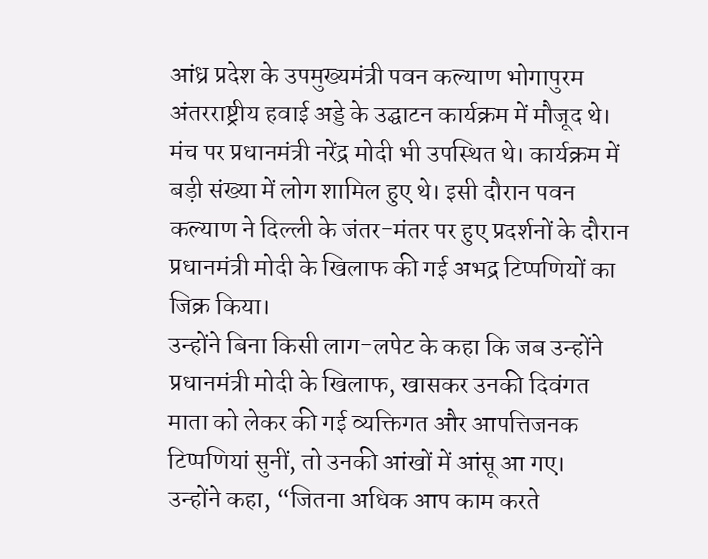आंध्र प्रदेश के उपमुख्यमंत्री पवन कल्याण भोगापुरम अंतरराष्ट्रीय हवाई अड्डे के उद्घाटन कार्यक्रम में मौजूद थे। मंच पर प्रधानमंत्री नरेंद्र मोदी भी उपस्थित थे। कार्यक्रम में बड़ी संख्या में लोग शामिल हुए थे। इसी दौरान पवन कल्याण ने दिल्ली के जंतर-मंतर पर हुए प्रदर्शनों के दौरान प्रधानमंत्री मोदी के खिलाफ की गई अभद्र टिप्पणियों का जिक्र किया।
उन्होंने बिना किसी लाग-लपेट के कहा कि जब उन्होंने प्रधानमंत्री मोदी के खिलाफ, खासकर उनकी दिवंगत माता को लेकर की गई व्यक्तिगत और आपत्तिजनक टिप्पणियां सुनीं, तो उनकी आंखों में आंसू आ गए।
उन्होंने कहा, “जितना अधिक आप काम करते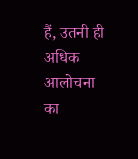हैं, उतनी ही अधिक आलोचना का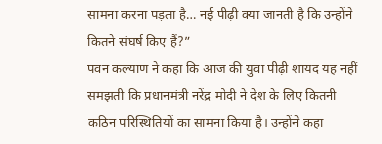सामना करना पड़ता है… नई पीढ़ी क्या जानती है कि उन्होंने कितने संघर्ष किए हैं?”
पवन कल्याण ने कहा कि आज की युवा पीढ़ी शायद यह नहीं समझती कि प्रधानमंत्री नरेंद्र मोदी ने देश के लिए कितनी कठिन परिस्थितियों का सामना किया है। उन्होंने कहा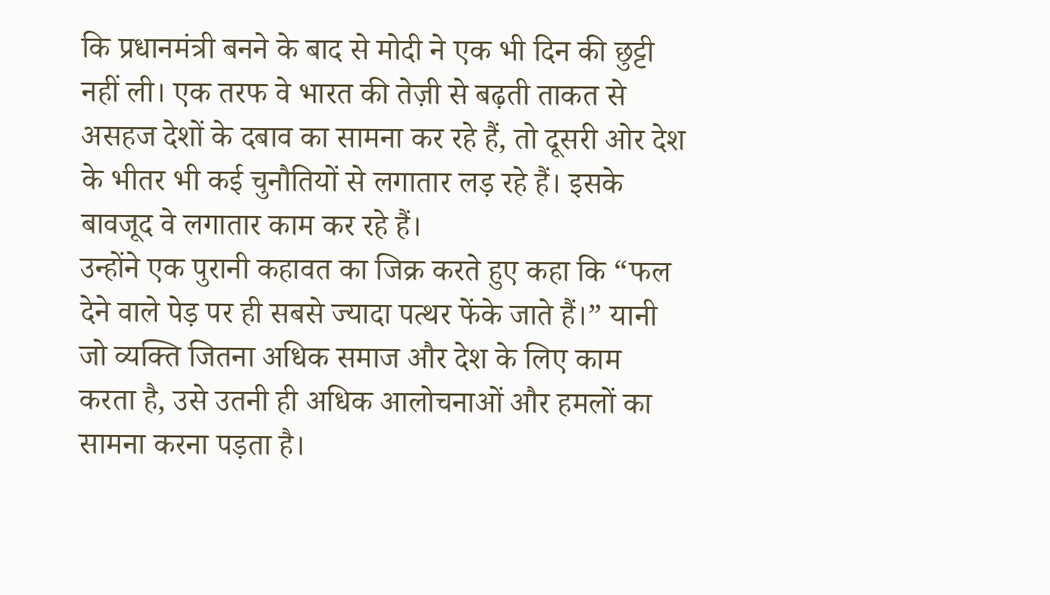कि प्रधानमंत्री बनने के बाद से मोदी ने एक भी दिन की छुट्टी नहीं ली। एक तरफ वे भारत की तेज़ी से बढ़ती ताकत से असहज देशों के दबाव का सामना कर रहे हैं, तो दूसरी ओर देश के भीतर भी कई चुनौतियों से लगातार लड़ रहे हैं। इसके बावजूद वे लगातार काम कर रहे हैं।
उन्होंने एक पुरानी कहावत का जिक्र करते हुए कहा कि “फल देने वाले पेड़ पर ही सबसे ज्यादा पत्थर फेंके जाते हैं।” यानी जो व्यक्ति जितना अधिक समाज और देश के लिए काम करता है, उसे उतनी ही अधिक आलोचनाओं और हमलों का सामना करना पड़ता है।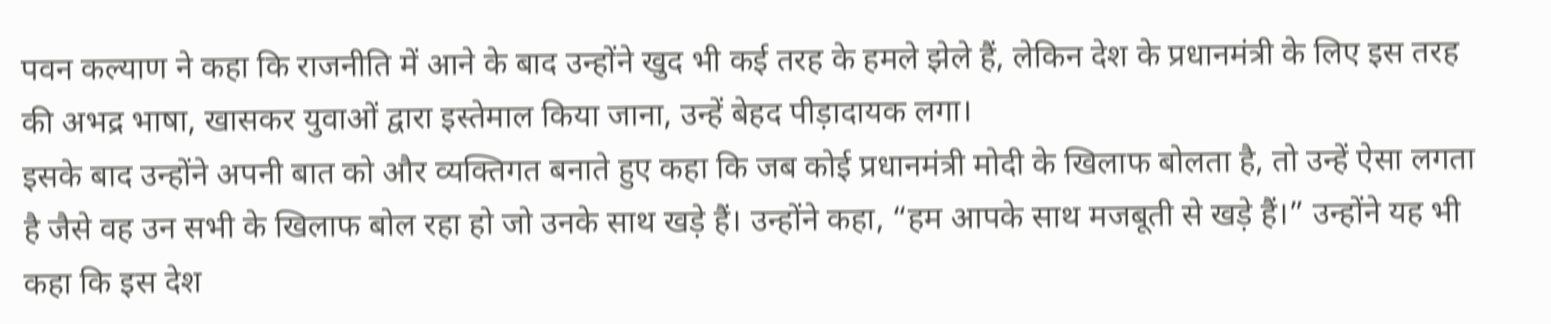पवन कल्याण ने कहा कि राजनीति में आने के बाद उन्होंने खुद भी कई तरह के हमले झेले हैं, लेकिन देश के प्रधानमंत्री के लिए इस तरह की अभद्र भाषा, खासकर युवाओं द्वारा इस्तेमाल किया जाना, उन्हें बेहद पीड़ादायक लगा।
इसके बाद उन्होंने अपनी बात को और व्यक्तिगत बनाते हुए कहा कि जब कोई प्रधानमंत्री मोदी के खिलाफ बोलता है, तो उन्हें ऐसा लगता है जैसे वह उन सभी के खिलाफ बोल रहा हो जो उनके साथ खड़े हैं। उन्होंने कहा, “हम आपके साथ मजबूती से खड़े हैं।” उन्होंने यह भी कहा कि इस देश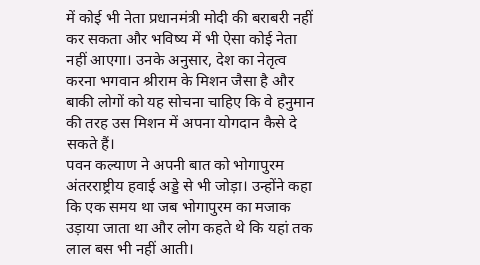में कोई भी नेता प्रधानमंत्री मोदी की बराबरी नहीं कर सकता और भविष्य में भी ऐसा कोई नेता नहीं आएगा। उनके अनुसार, देश का नेतृत्व करना भगवान श्रीराम के मिशन जैसा है और बाकी लोगों को यह सोचना चाहिए कि वे हनुमान की तरह उस मिशन में अपना योगदान कैसे दे सकते हैं।
पवन कल्याण ने अपनी बात को भोगापुरम अंतरराष्ट्रीय हवाई अड्डे से भी जोड़ा। उन्होंने कहा कि एक समय था जब भोगापुरम का मजाक उड़ाया जाता था और लोग कहते थे कि यहां तक लाल बस भी नहीं आती।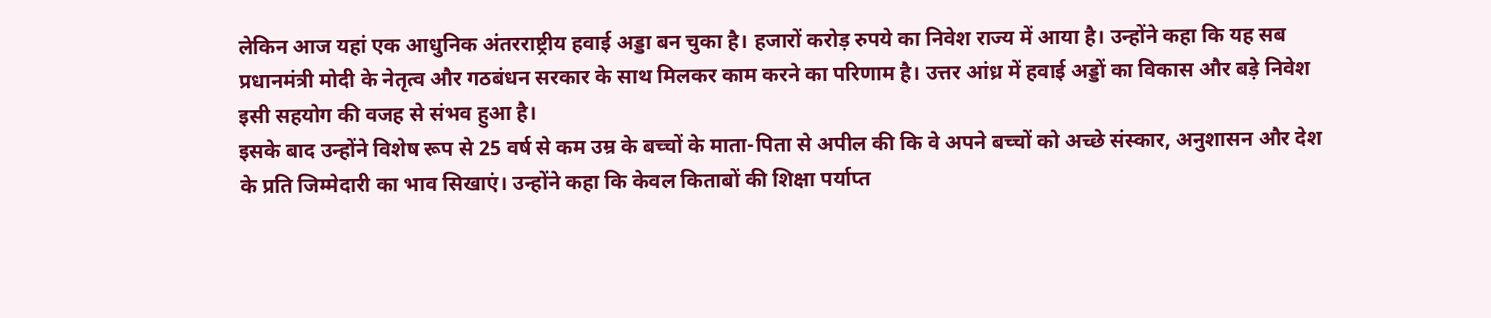लेकिन आज यहां एक आधुनिक अंतरराष्ट्रीय हवाई अड्डा बन चुका है। हजारों करोड़ रुपये का निवेश राज्य में आया है। उन्होंने कहा कि यह सब प्रधानमंत्री मोदी के नेतृत्व और गठबंधन सरकार के साथ मिलकर काम करने का परिणाम है। उत्तर आंध्र में हवाई अड्डों का विकास और बड़े निवेश इसी सहयोग की वजह से संभव हुआ है।
इसके बाद उन्होंने विशेष रूप से 25 वर्ष से कम उम्र के बच्चों के माता-पिता से अपील की कि वे अपने बच्चों को अच्छे संस्कार, अनुशासन और देश के प्रति जिम्मेदारी का भाव सिखाएं। उन्होंने कहा कि केवल किताबों की शिक्षा पर्याप्त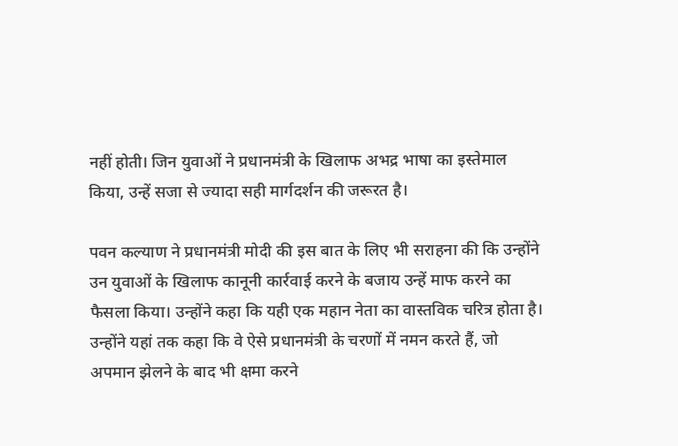नहीं होती। जिन युवाओं ने प्रधानमंत्री के खिलाफ अभद्र भाषा का इस्तेमाल किया, उन्हें सजा से ज्यादा सही मार्गदर्शन की जरूरत है।

पवन कल्याण ने प्रधानमंत्री मोदी की इस बात के लिए भी सराहना की कि उन्होंने उन युवाओं के खिलाफ कानूनी कार्रवाई करने के बजाय उन्हें माफ करने का फैसला किया। उन्होंने कहा कि यही एक महान नेता का वास्तविक चरित्र होता है। उन्होंने यहां तक कहा कि वे ऐसे प्रधानमंत्री के चरणों में नमन करते हैं, जो अपमान झेलने के बाद भी क्षमा करने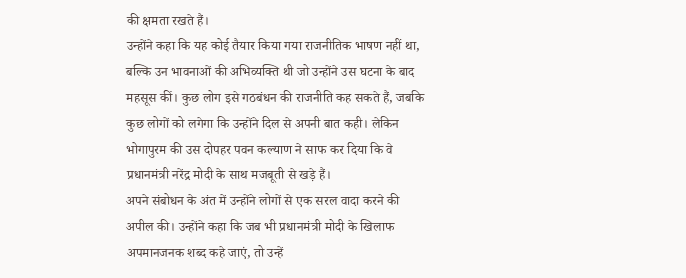की क्षमता रखते हैं।
उन्होंने कहा कि यह कोई तैयार किया गया राजनीतिक भाषण नहीं था, बल्कि उन भावनाओं की अभिव्यक्ति थी जो उन्होंने उस घटना के बाद महसूस कीं। कुछ लोग इसे गठबंधन की राजनीति कह सकते हैं, जबकि कुछ लोगों को लगेगा कि उन्होंने दिल से अपनी बात कही। लेकिन भोगापुरम की उस दोपहर पवन कल्याण ने साफ कर दिया कि वे प्रधानमंत्री नरेंद्र मोदी के साथ मजबूती से खड़े हैं।
अपने संबोधन के अंत में उन्होंने लोगों से एक सरल वादा करने की अपील की। उन्होंने कहा कि जब भी प्रधानमंत्री मोदी के खिलाफ अपमानजनक शब्द कहे जाएं, तो उन्हें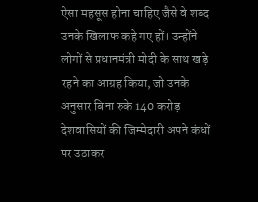ऐसा महसूस होना चाहिए जैसे वे शब्द उनके खिलाफ कहे गए हों। उन्होंने लोगों से प्रधानमंत्री मोदी के साथ खड़े रहने का आग्रह किया, जो उनके अनुसार बिना रुके 140 करोड़ देशवासियों की जिम्मेदारी अपने कंधों पर उठाकर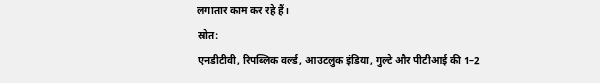लगातार काम कर रहे हैं।
स्रोत:
एनडीटीवी, रिपब्लिक वर्ल्ड, आउटलुक इंडिया, गुल्टे और पीटीआई की 1–2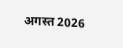अगस्त 2026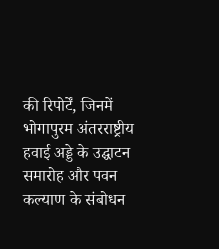की रिपोर्टें, जिनमें भोगापुरम अंतरराष्ट्रीय हवाई अड्डे के उद्घाटन समारोह और पवन कल्याण के संबोधन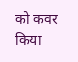को कवर किया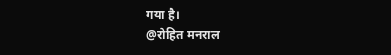गया है।
@रोहित मनराल